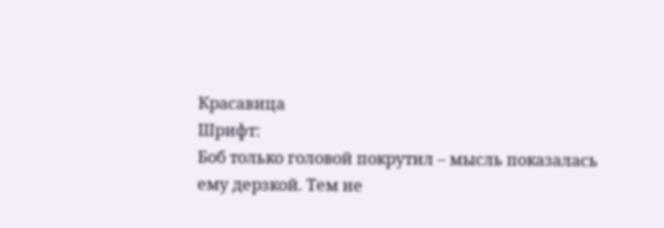Красавица
Шрифт:
Боб только головой покрутил – мысль показалась ему дерзкой. Тем не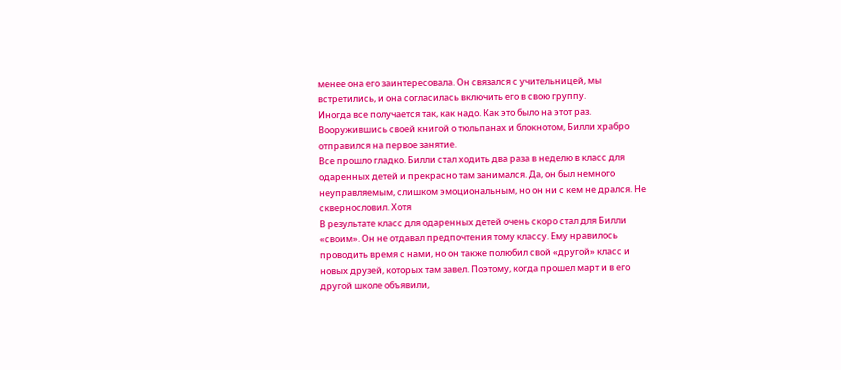менее она его заинтересовала. Он связался с учительницей, мы встретились, и она согласилась включить его в свою группу.
Иногда все получается так, как надо. Как это было на этот раз. Вооружившись своей книгой о тюльпанах и блокнотом, Билли храбро отправился на первое занятие.
Все прошло гладко. Билли стал ходить два раза в неделю в класс для одаренных детей и прекрасно там занимался. Да, он был немного неуправляемым, слишком эмоциональным, но он ни с кем не дрался. Не сквернословил. Хотя
В результате класс для одаренных детей очень скоро стал для Билли «своим». Он не отдавал предпочтения тому классу. Ему нравилось проводить время с нами, но он также полюбил свой «другой» класс и новых друзей, которых там завел. Поэтому, когда прошел март и в его другой школе объявили,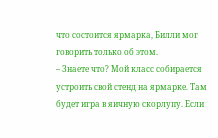что состоится ярмарка, Билли мог говорить только об этом.
– Знаете что? Мой класс собирается устроить свой стенд на ярмарке. Там будет игра в яичную скорлупу. Если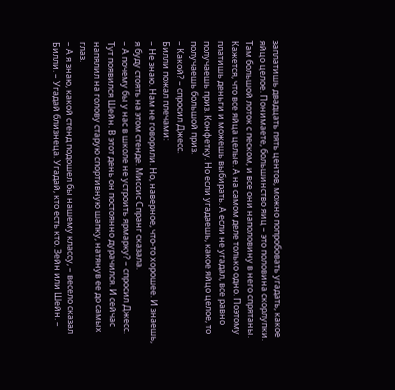заплатишь двадцать пять центов, можно попробовать угадать, какое яйцо целое. Понимаете, большинство яиц – это половина скорлупки. Там большой лоток с песком, и все они наполовину в него спрятаны. Кажется, что все яйца целые. А на самом деле только одно. Поэтому платишь деньги и можешь выбирать. А если не угадал, все равно получаешь приз. Конфетку. Но если угадаешь, какое яйцо целое, то получаешь большой приз.
– Какой? – спросил Джесс.
Билли пожал плечами:
– Не знаю. Нам не говорили. Но, наверное, что-то хорошее. И знаешь, я буду стоять на этом стенде. Миссис Спранг сказала.
– А почему бы у нас в школе не устроить ярмарку? – спросил Джесс.
Тут появился Шейн. В этот день он постоянно дурачился. И сейчас напялил на голову старую спортивную шапку, натянув ее до самых глаз.
– А я знаю, какой стенд подошел бы нашему классу, – весело сказал Билли. – Угадай близнеца. Угадай, кто есть кто. Зейн или Шейн. –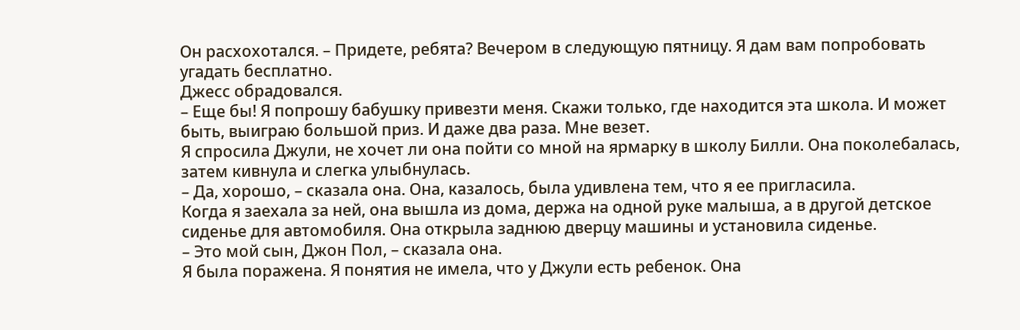Он расхохотался. – Придете, ребята? Вечером в следующую пятницу. Я дам вам попробовать угадать бесплатно.
Джесс обрадовался.
– Еще бы! Я попрошу бабушку привезти меня. Скажи только, где находится эта школа. И может быть, выиграю большой приз. И даже два раза. Мне везет.
Я спросила Джули, не хочет ли она пойти со мной на ярмарку в школу Билли. Она поколебалась, затем кивнула и слегка улыбнулась.
– Да, хорошо, – сказала она. Она, казалось, была удивлена тем, что я ее пригласила.
Когда я заехала за ней, она вышла из дома, держа на одной руке малыша, а в другой детское сиденье для автомобиля. Она открыла заднюю дверцу машины и установила сиденье.
– Это мой сын, Джон Пол, – сказала она.
Я была поражена. Я понятия не имела, что у Джули есть ребенок. Она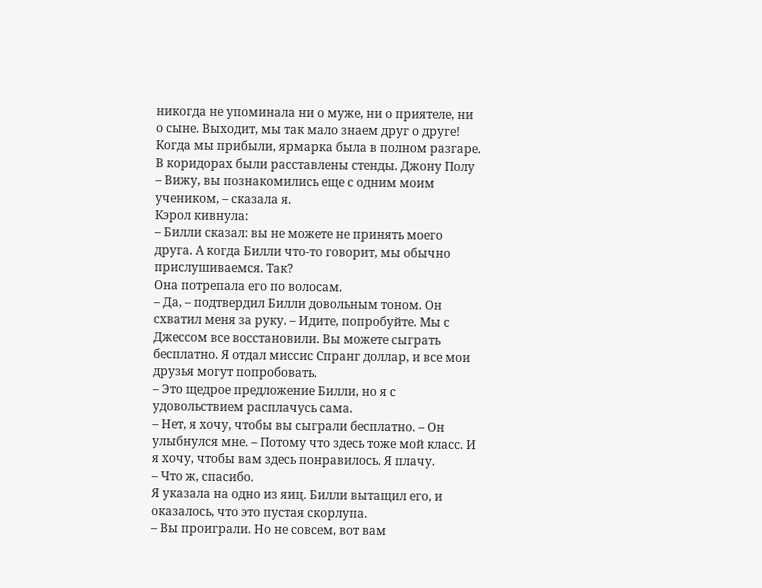никогда не упоминала ни о муже, ни о приятеле, ни о сыне. Выходит, мы так мало знаем друг о друге!
Когда мы прибыли, ярмарка была в полном разгаре. В коридорах были расставлены стенды. Джону Полу
– Вижу, вы познакомились еще с одним моим учеником, – сказала я.
Кэрол кивнула:
– Билли сказал: вы не можете не принять моего друга. А когда Билли что-то говорит, мы обычно прислушиваемся. Так?
Она потрепала его по волосам.
– Да, – подтвердил Билли довольным тоном. Он схватил меня за руку. – Идите, попробуйте. Мы с Джессом все восстановили. Вы можете сыграть бесплатно. Я отдал миссис Спранг доллар, и все мои друзья могут попробовать.
– Это щедрое предложение Билли, но я с удовольствием расплачусь сама.
– Нет, я хочу, чтобы вы сыграли бесплатно. – Он улыбнулся мне. – Потому что здесь тоже мой класс. И я хочу, чтобы вам здесь понравилось. Я плачу.
– Что ж, спасибо.
Я указала на одно из яиц. Билли вытащил его, и оказалось, что это пустая скорлупа.
– Вы проиграли. Но не совсем, вот вам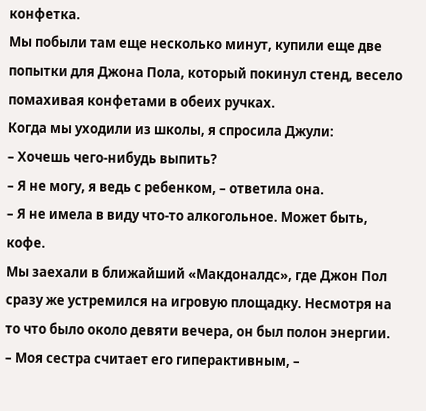конфетка.
Мы побыли там еще несколько минут, купили еще две попытки для Джона Пола, который покинул стенд, весело помахивая конфетами в обеих ручках.
Когда мы уходили из школы, я спросила Джули:
– Хочешь чего-нибудь выпить?
– Я не могу, я ведь с ребенком, – ответила она.
– Я не имела в виду что-то алкогольное. Может быть, кофе.
Мы заехали в ближайший «Макдоналдс», где Джон Пол сразу же устремился на игровую площадку. Несмотря на то что было около девяти вечера, он был полон энергии.
– Моя сестра считает его гиперактивным, –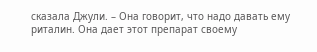сказала Джули. – Она говорит, что надо давать ему риталин. Она дает этот препарат своему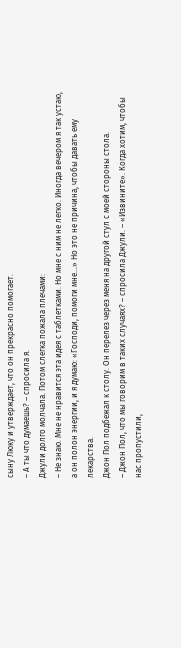сыну Люку и утверждает, что он прекрасно помогает.
– А ты что думаешь? – спросила я.
Джули долго молчала. Потом слегка пожала плечами:
– Не знаю. Мне не нравится эта идея с таблетками. Но мне с ним не легко. Иногда вечером я так устаю, а он полон энергии, и я думаю: «Господи, помоги мне…» Но это не причина, чтобы давать ему лекарства.
Джон Пол подбежал к столу. Он перелез через меня на другой стул с моей стороны стола.
– Джон Пол, что мы говорим в таких случаях? – спросила Джули. – «Извините». Когда хотим, чтобы нас пропустили,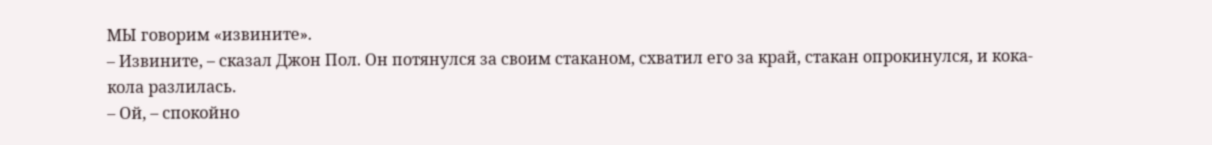МЫ говорим «извините».
– Извините, – сказал Джон Пол. Он потянулся за своим стаканом, схватил его за край, стакан опрокинулся, и кока-кола разлилась.
– Ой, – спокойно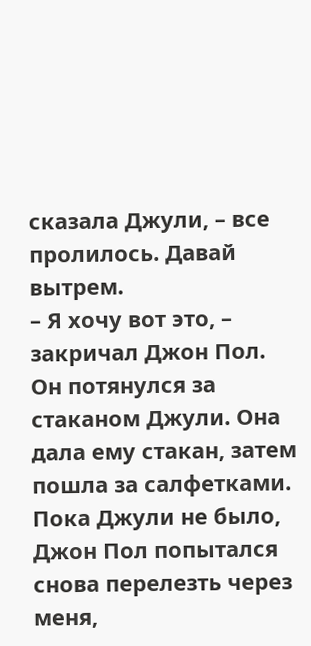сказала Джули, – все пролилось. Давай вытрем.
– Я хочу вот это, – закричал Джон Пол.
Он потянулся за стаканом Джули. Она дала ему стакан, затем пошла за салфетками. Пока Джули не было, Джон Пол попытался снова перелезть через меня,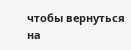чтобы вернуться на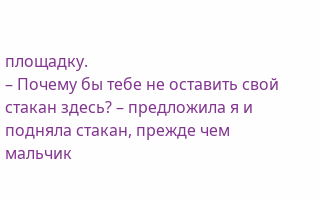площадку.
– Почему бы тебе не оставить свой стакан здесь? – предложила я и подняла стакан, прежде чем мальчик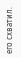его схватил.